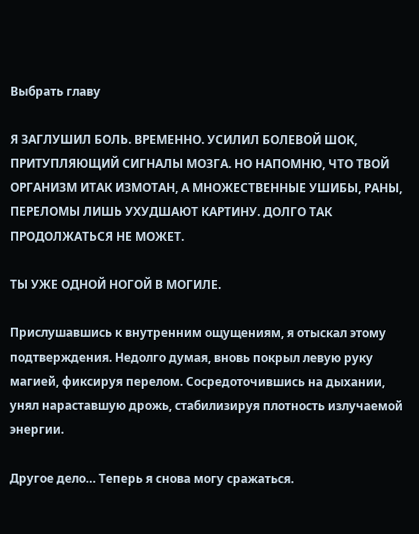Выбрать главу

Я ЗАГЛУШИЛ БОЛЬ. ВРЕМЕННО. УСИЛИЛ БОЛЕВОЙ ШОК, ПРИТУПЛЯЮЩИЙ СИГНАЛЫ МОЗГА. НО НАПОМНЮ, ЧТО ТВОЙ ОРГАНИЗМ ИТАК ИЗМОТАН, А МНОЖЕСТВЕННЫЕ УШИБЫ, РАНЫ, ПЕРЕЛОМЫ ЛИШЬ УХУДШАЮТ КАРТИНУ. ДОЛГО ТАК ПРОДОЛЖАТЬСЯ НЕ МОЖЕТ.

ТЫ УЖЕ ОДНОЙ НОГОЙ В МОГИЛЕ.

Прислушавшись к внутренним ощущениям, я отыскал этому подтверждения. Недолго думая, вновь покрыл левую руку магией, фиксируя перелом. Сосредоточившись на дыхании, унял нараставшую дрожь, стабилизируя плотность излучаемой энергии.

Другое дело… Теперь я снова могу сражаться.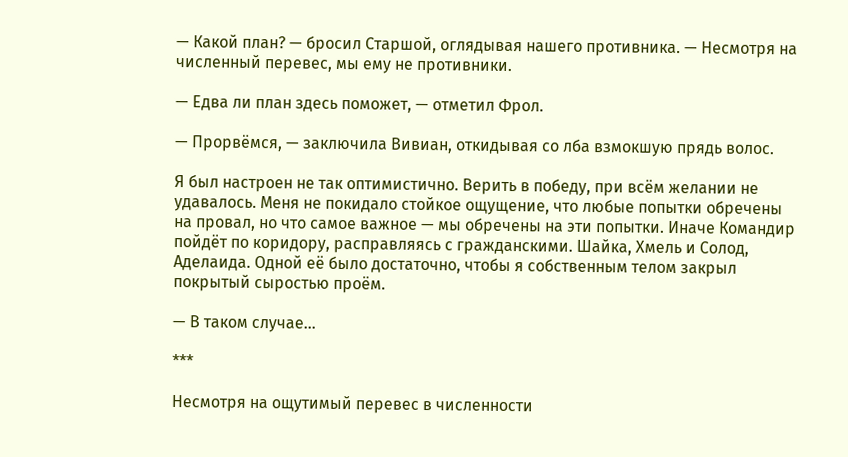— Какой план? — бросил Старшой, оглядывая нашего противника. — Несмотря на численный перевес, мы ему не противники.

— Едва ли план здесь поможет, — отметил Фрол.

— Прорвёмся, — заключила Вивиан, откидывая со лба взмокшую прядь волос.

Я был настроен не так оптимистично. Верить в победу, при всём желании не удавалось. Меня не покидало стойкое ощущение, что любые попытки обречены на провал, но что самое важное — мы обречены на эти попытки. Иначе Командир пойдёт по коридору, расправляясь с гражданскими. Шайка, Хмель и Солод, Аделаида. Одной её было достаточно, чтобы я собственным телом закрыл покрытый сыростью проём.

— В таком случае…

***

Несмотря на ощутимый перевес в численности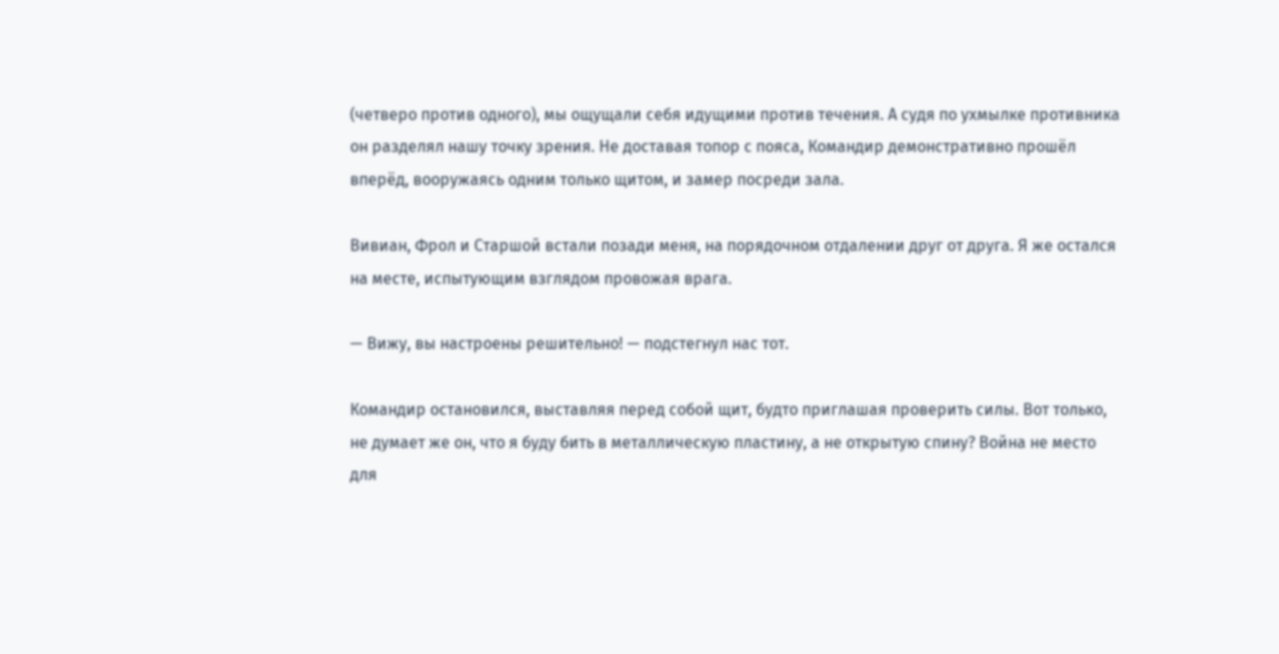(четверо против одного), мы ощущали себя идущими против течения. А судя по ухмылке противника он разделял нашу точку зрения. Не доставая топор с пояса, Командир демонстративно прошёл вперёд, вооружаясь одним только щитом, и замер посреди зала.

Вивиан, Фрол и Старшой встали позади меня, на порядочном отдалении друг от друга. Я же остался на месте, испытующим взглядом провожая врага.

— Вижу, вы настроены решительно! — подстегнул нас тот.

Командир остановился, выставляя перед собой щит, будто приглашая проверить силы. Вот только, не думает же он, что я буду бить в металлическую пластину, а не открытую спину? Война не место для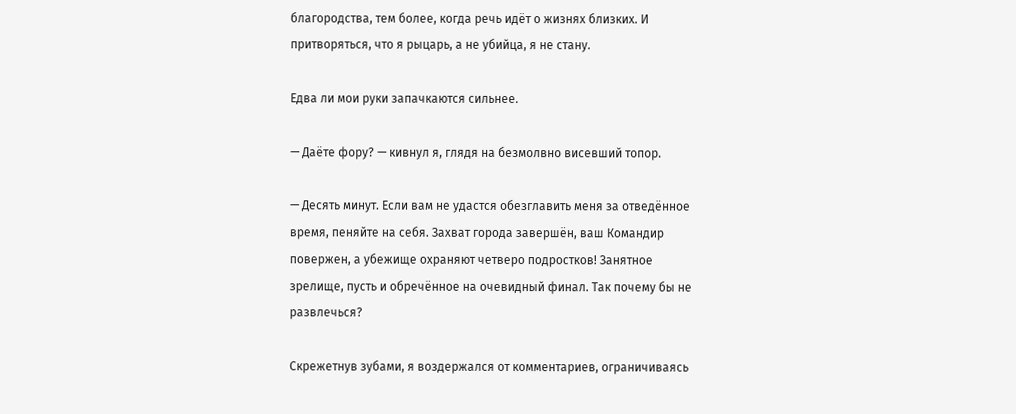благородства, тем более, когда речь идёт о жизнях близких. И притворяться, что я рыцарь, а не убийца, я не стану.

Едва ли мои руки запачкаются сильнее.

— Даёте фору? — кивнул я, глядя на безмолвно висевший топор.

— Десять минут. Если вам не удастся обезглавить меня за отведённое время, пеняйте на себя. Захват города завершён, ваш Командир повержен, а убежище охраняют четверо подростков! Занятное зрелище, пусть и обречённое на очевидный финал. Так почему бы не развлечься?

Скрежетнув зубами, я воздержался от комментариев, ограничиваясь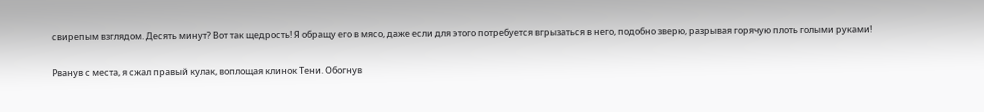свирепым взглядом. Десять минут? Вот так щедрость! Я обращу его в мясо, даже если для этого потребуется вгрызаться в него, подобно зверю, разрывая горячую плоть голыми руками!

Рванув с места, я сжал правый кулак, воплощая клинок Тени. Обогнув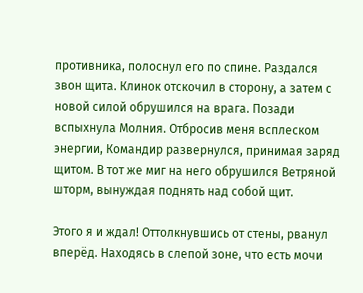противника, полоснул его по спине. Раздался звон щита. Клинок отскочил в сторону, а затем с новой силой обрушился на врага. Позади вспыхнула Молния. Отбросив меня всплеском энергии, Командир развернулся, принимая заряд щитом. В тот же миг на него обрушился Ветряной шторм, вынуждая поднять над собой щит.

Этого я и ждал! Оттолкнувшись от стены, рванул вперёд. Находясь в слепой зоне, что есть мочи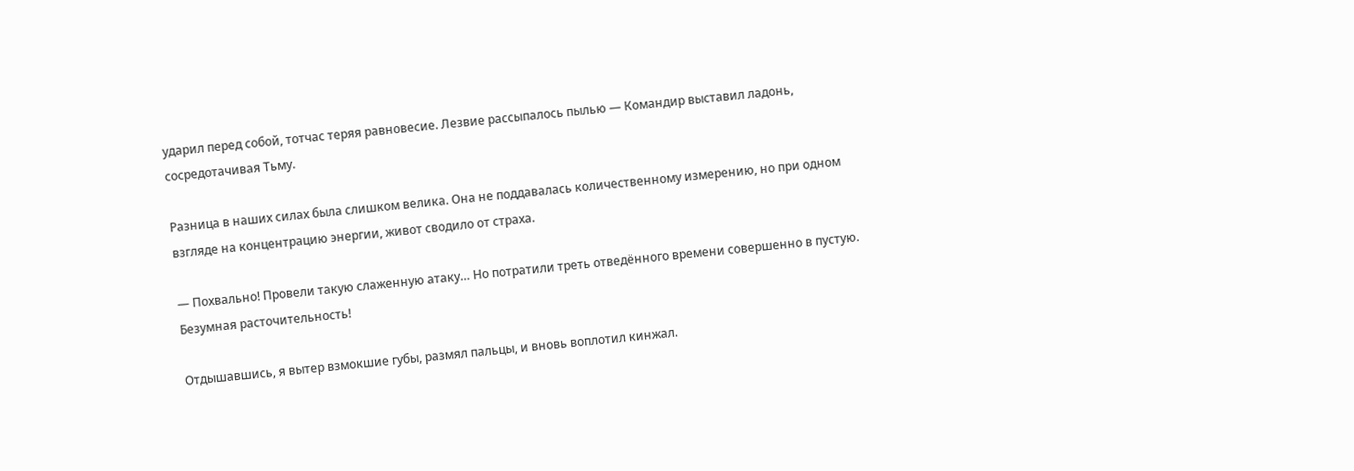ударил перед собой, тотчас теряя равновесие. Лезвие рассыпалось пылью — Командир выставил ладонь, сосредотачивая Тьму.

Разница в наших силах была слишком велика. Она не поддавалась количественному измерению, но при одном взгляде на концентрацию энергии, живот сводило от страха.

— Похвально! Провели такую слаженную атаку… Но потратили треть отведённого времени совершенно в пустую. Безумная расточительность!

Отдышавшись, я вытер взмокшие губы, размял пальцы, и вновь воплотил кинжал.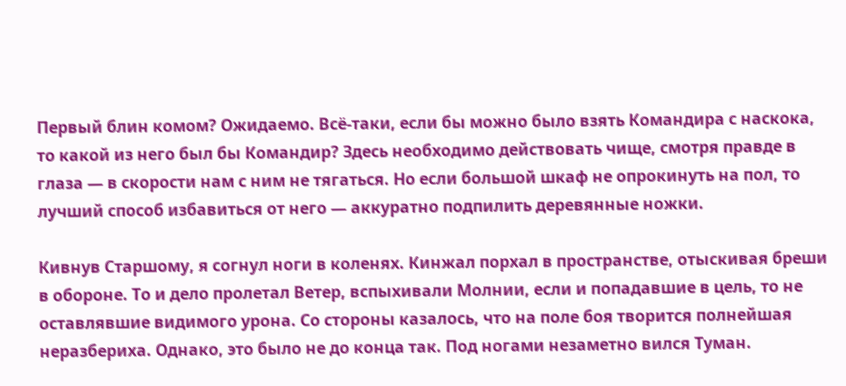Первый блин комом? Ожидаемо. Всё-таки, если бы можно было взять Командира с наскока, то какой из него был бы Командир? Здесь необходимо действовать чище, смотря правде в глаза — в скорости нам с ним не тягаться. Но если большой шкаф не опрокинуть на пол, то лучший способ избавиться от него — аккуратно подпилить деревянные ножки.

Кивнув Старшому, я согнул ноги в коленях. Кинжал порхал в пространстве, отыскивая бреши в обороне. То и дело пролетал Ветер, вспыхивали Молнии, если и попадавшие в цель, то не оставлявшие видимого урона. Со стороны казалось, что на поле боя творится полнейшая неразбериха. Однако, это было не до конца так. Под ногами незаметно вился Туман.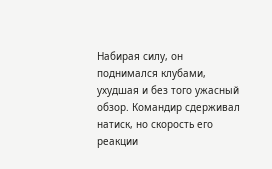Набирая силу, он поднимался клубами, ухудшая и без того ужасный обзор. Командир сдерживал натиск, но скорость его реакции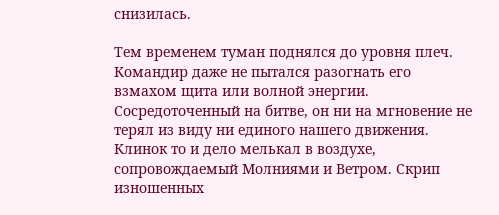снизилась.

Тем временем туман поднялся до уровня плеч. Командир даже не пытался разогнать его взмахом щита или волной энергии. Сосредоточенный на битве, он ни на мгновение не терял из виду ни единого нашего движения. Клинок то и дело мелькал в воздухе, сопровождаемый Молниями и Ветром. Скрип изношенных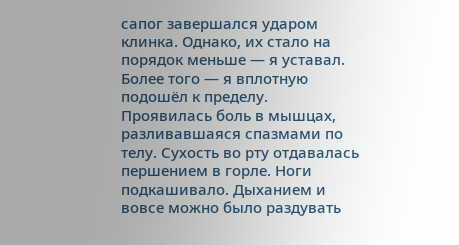сапог завершался ударом клинка. Однако, их стало на порядок меньше — я уставал. Более того — я вплотную подошёл к пределу. Проявилась боль в мышцах, разливавшаяся спазмами по телу. Сухость во рту отдавалась першением в горле. Ноги подкашивало. Дыханием и вовсе можно было раздувать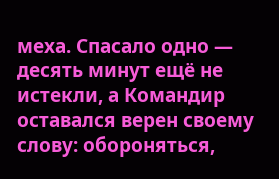меха. Спасало одно — десять минут ещё не истекли, а Командир оставался верен своему слову: обороняться,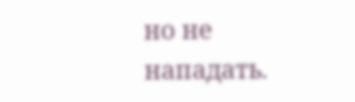но не нападать.